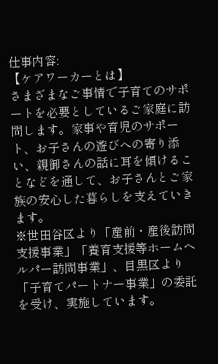仕事内容:
【ケアワーカーとは】
さまざまなご事情で子育てのサポートを必要としているご家庭に訪問します。家事や育児のサポート、お子さんの遊びへの寄り添い、親御さんの話に耳を傾けることなどを通して、お子さんとご家族の安心した暮らしを支えていきます。
※世田谷区より「産前・産後訪問支援事業」「養育支援等ホームヘルパー訪問事業」、目黒区より「子育てパートナー事業」の委託を受け、実施しています。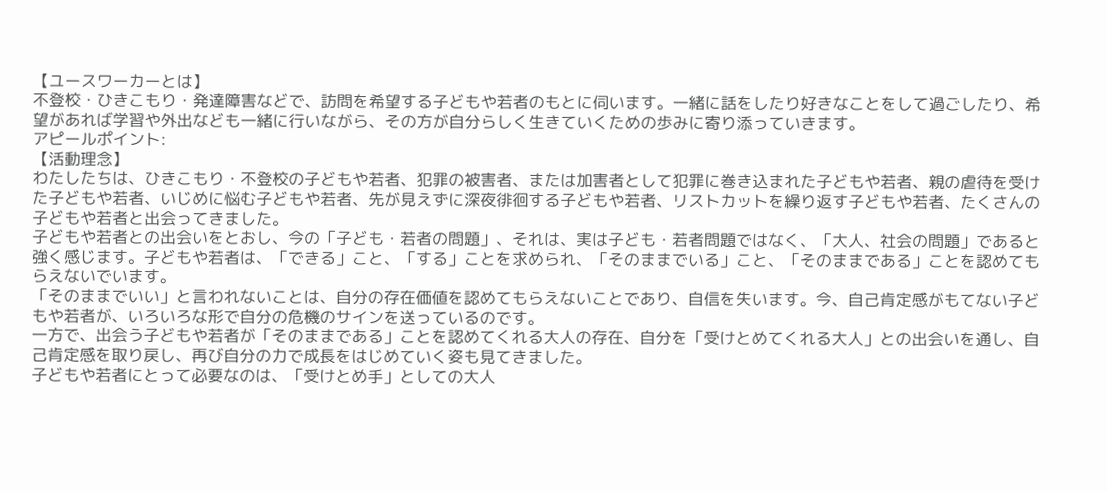【ユースワーカーとは】
不登校・ひきこもり・発達障害などで、訪問を希望する子どもや若者のもとに伺います。一緒に話をしたり好きなことをして過ごしたり、希望があれば学習や外出なども一緒に行いながら、その方が自分らしく生きていくための歩みに寄り添っていきます。
アピールポイント:
【活動理念】
わたしたちは、ひきこもり・不登校の子どもや若者、犯罪の被害者、または加害者として犯罪に巻き込まれた子どもや若者、親の虐待を受けた子どもや若者、いじめに悩む子どもや若者、先が見えずに深夜徘徊する子どもや若者、リストカットを繰り返す子どもや若者、たくさんの子どもや若者と出会ってきました。
子どもや若者との出会いをとおし、今の「子ども・若者の問題」、それは、実は子ども・若者問題ではなく、「大人、社会の問題」であると強く感じます。子どもや若者は、「できる」こと、「する」ことを求められ、「そのままでいる」こと、「そのままである」ことを認めてもらえないでいます。
「そのままでいい」と言われないことは、自分の存在価値を認めてもらえないことであり、自信を失います。今、自己肯定感がもてない子どもや若者が、いろいろな形で自分の危機のサインを送っているのです。
一方で、出会う子どもや若者が「そのままである」ことを認めてくれる大人の存在、自分を「受けとめてくれる大人」との出会いを通し、自己肯定感を取り戻し、再び自分の力で成長をはじめていく姿も見てきました。
子どもや若者にとって必要なのは、「受けとめ手」としての大人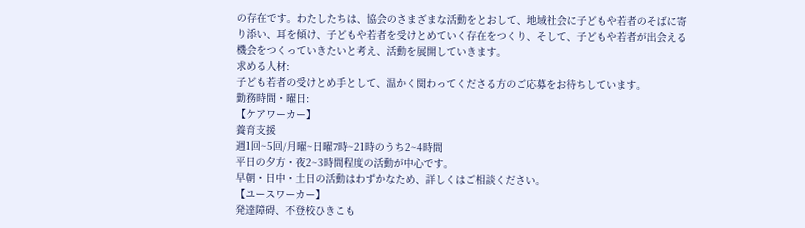の存在です。わたしたちは、協会のさまざまな活動をとおして、地域社会に子どもや若者のそばに寄り添い、耳を傾け、子どもや若者を受けとめていく存在をつくり、そして、子どもや若者が出会える機会をつくっていきたいと考え、活動を展開していきます。
求める人材:
子ども若者の受けとめ手として、温かく関わってくださる方のご応募をお待ちしています。
勤務時間・曜日:
【ケアワーカー】
養育支援
週1回~5回/月曜~日曜7時~21時のうち2~4時間
平日の夕方・夜2~3時間程度の活動が中心です。
早朝・日中・土日の活動はわずかなため、詳しくはご相談ください。
【ユースワーカー】
発達障碍、不登校ひきこも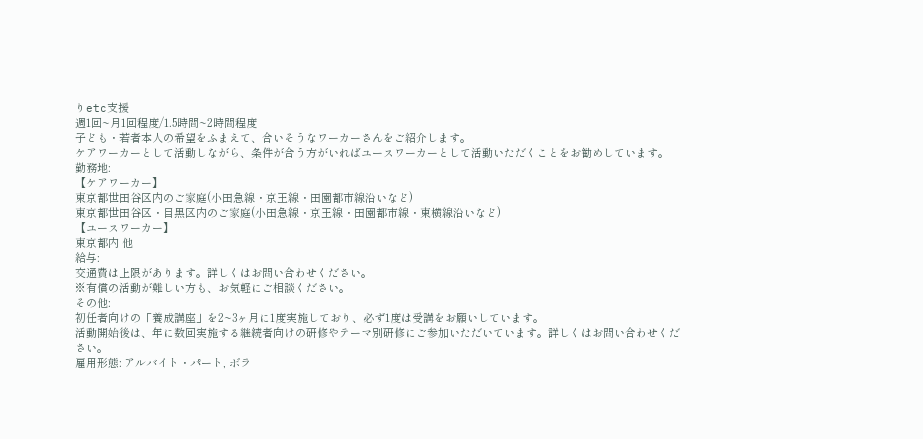りetc支援
週1回~月1回程度/1.5時間~2時間程度
子ども・若者本人の希望をふまえて、合いそうなワーカーさんをご紹介します。
ケアワーカーとして活動しながら、条件が合う方がいればユースワーカーとして活動いただくことをお勧めしています。
勤務地:
【ケアワーカー】
東京都世田谷区内のご家庭(小田急線・京王線・田園都市線沿いなど)
東京都世田谷区・目黒区内のご家庭(小田急線・京王線・田園都市線・東横線沿いなど)
【ユースワーカー】
東京都内 他
給与:
交通費は上限があります。詳しくはお問い合わせください。
※有償の活動が難しい方も、お気軽にご相談ください。
その他:
初任者向けの「養成講座」を2~3ヶ月に1度実施しており、必ず1度は受講をお願いしています。
活動開始後は、年に数回実施する継続者向けの研修やテーマ別研修にご参加いただいています。詳しくはお問い合わせください。
雇用形態: アルバイト・パート, ボラ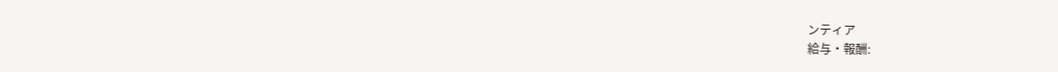ンティア
給与・報酬: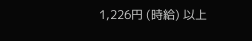1,226円 (時給) 以上